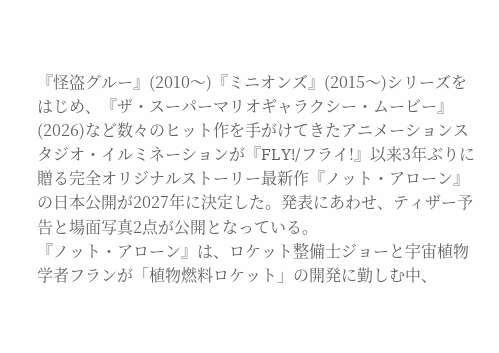『怪盗グルー』(2010〜)『ミニオンズ』(2015〜)シリーズをはじめ、『ザ・スーパーマリオギャラクシー・ムービー』(2026)など数々のヒット作を手がけてきたアニメーションスタジオ・イルミネーションが『FLY!/フライ!』以来3年ぶりに贈る完全オリジナルストーリー最新作『ノット・アローン』の日本公開が2027年に決定した。発表にあわせ、ティザー予告と場面写真2点が公開となっている。
『ノット・アローン』は、ロケット整備士ジョーと宇宙植物学者フランが「植物燃料ロケット」の開発に勤しむ中、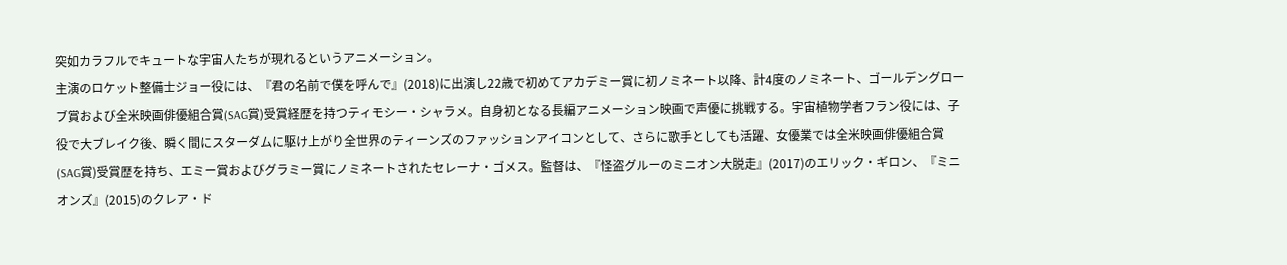突如カラフルでキュートな宇宙人たちが現れるというアニメーション。
主演のロケット整備士ジョー役には、『君の名前で僕を呼んで』(2018)に出演し22歳で初めてアカデミー賞に初ノミネート以降、計4度のノミネート、ゴールデングローブ賞および全米映画俳優組合賞(SAG賞)受賞経歴を持つティモシー・シャラメ。自身初となる長編アニメーション映画で声優に挑戦する。宇宙植物学者フラン役には、子役で大ブレイク後、瞬く間にスターダムに駆け上がり全世界のティーンズのファッションアイコンとして、さらに歌手としても活躍、女優業では全米映画俳優組合賞(SAG賞)受賞歴を持ち、エミー賞およびグラミー賞にノミネートされたセレーナ・ゴメス。監督は、『怪盗グルーのミニオン大脱走』(2017)のエリック・ギロン、『ミニオンズ』(2015)のクレア・ド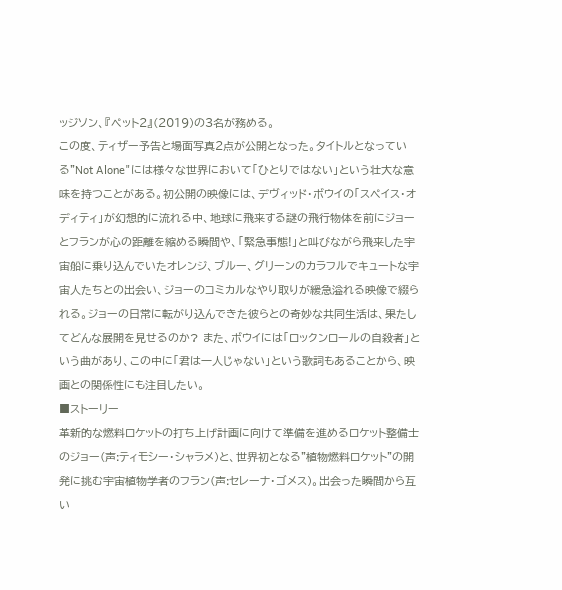ッジソン、『ペット2』(2019)の3名が務める。
この度、ティザー予告と場面写真2点が公開となった。タイトルとなっている"Not Alone"には様々な世界において「ひとりではない」という壮大な意味を持つことがある。初公開の映像には、デヴィッド・ボウイの「スペイス・オディティ」が幻想的に流れる中、地球に飛来する謎の飛行物体を前にジョーとフランが心の距離を縮める瞬間や、「緊急事態!」と叫びながら飛来した宇宙船に乗り込んでいたオレンジ、ブルー、グリーンのカラフルでキュートな宇宙人たちとの出会い、ジョーのコミカルなやり取りが緩急溢れる映像で綴られる。ジョーの日常に転がり込んできた彼らとの奇妙な共同生活は、果たしてどんな展開を見せるのか? また、ボウイには「ロックンロールの自殺者」という曲があり、この中に「君は一人じゃない」という歌詞もあることから、映画との関係性にも注目したい。
■ストーリー
革新的な燃料ロケットの打ち上げ計画に向けて準備を進めるロケット整備士のジョー(声:ティモシー・シャラメ)と、世界初となる"植物燃料ロケット"の開発に挑む宇宙植物学者のフラン(声:セレーナ・ゴメス)。出会った瞬間から互い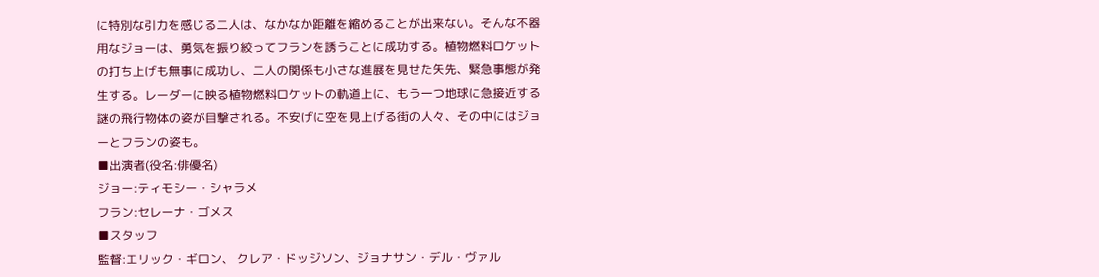に特別な引力を感じる二人は、なかなか距離を縮めることが出来ない。そんな不器用なジョーは、勇気を振り絞ってフランを誘うことに成功する。植物燃料ロケットの打ち上げも無事に成功し、二人の関係も小さな進展を見せた矢先、緊急事態が発生する。レーダーに映る植物燃料ロケットの軌道上に、もう一つ地球に急接近する謎の飛行物体の姿が目撃される。不安げに空を見上げる街の人々、その中にはジョーとフランの姿も。
■出演者(役名:俳優名)
ジョー:ティモシー・シャラメ
フラン:セレーナ・ゴメス
■スタッフ
監督:エリック・ギロン、 クレア・ドッジソン、ジョナサン・デル・ヴァル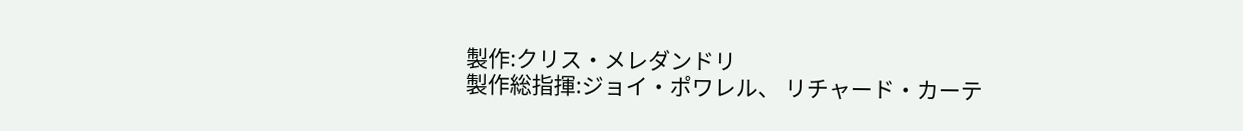製作:クリス・メレダンドリ
製作総指揮:ジョイ・ポワレル、 リチャード・カーテ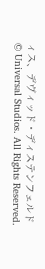ィス、デヴィッド・ディステンフェルド
© Universal Studios. All Rights Reserved.